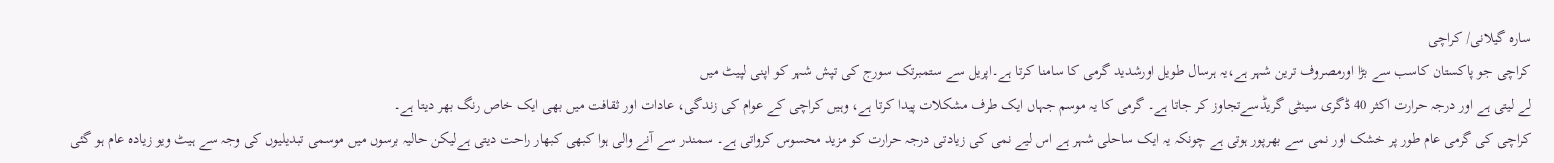سارہ گیلانی/ کراچی
کراچی جو پاکستان کاسب سے بڑا اورمصروف ترین شہر ہے،یہ ہرسال طویل اورشدید گرمی کا سامنا کرتا ہے۔اپریل سے ستمبرتک سورج کی تپش شہر کو اپنی لپیٹ میں
لے لیتی ہے اور درجہ حرارت اکثر 40 ڈگری سینٹی گریڈسےتجاوز کر جاتا ہے۔ گرمی کا یہ موسم جہاں ایک طرف مشکلات پیدا کرتا ہے، وہیں کراچی کے عوام کی زندگی، عادات اور ثقافت میں بھی ایک خاص رنگ بھر دیتا ہے۔
کراچی کی گرمی عام طور پر خشک اور نمی سے بھرپور ہوتی ہے چونکہ یہ ایک ساحلی شہر ہے اس لیے نمی کی زیادتی درجہ حرارت کو مزید محسوس کرواتی ہے۔ سمندر سے آنے والی ہوا کبھی کبھار راحت دیتی ہےلیکن حالیہ برسوں میں موسمی تبدیلیوں کی وجہ سے ہیٹ ویو زیادہ عام ہو گئی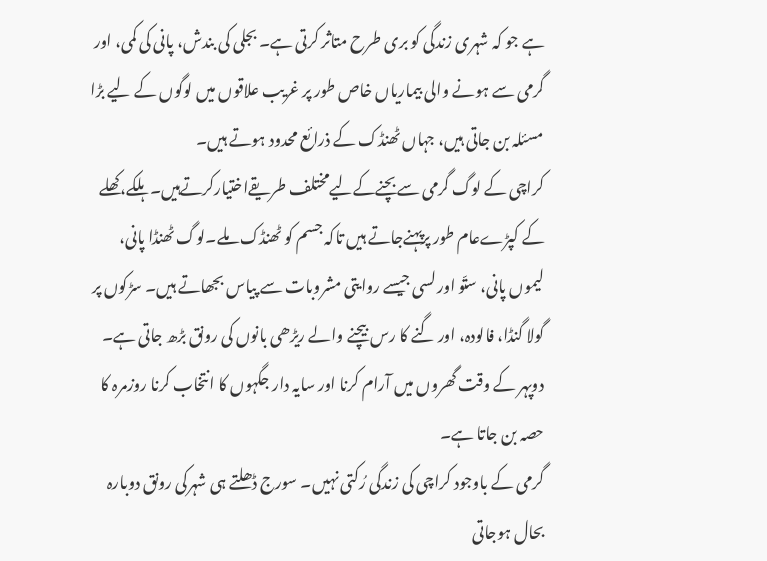ہے جو کہ شہری زندگی کو بری طرح متاثر کرتی ہے۔ بجلی کی بندش، پانی کی کمی، اور گرمی سے ہونے والی بیماریاں خاص طور پر غریب علاقوں میں لوگوں کے لیے بڑا مسئلہ بن جاتی ہیں، جہاں ٹھنڈک کے ذرائع محدود ہوتے ہیں۔
کراچی کے لوگ گرمی سےبچنےکےلیےمختلف طریقےاختیارکرتےہیں۔ ہلکے،کھلے کے کپڑےعام طور پرپہنےجاتے ہیں تاکہ جسم کو ٹھنڈک ملے۔لوگ ٹھنڈا پانی، لیموں پانی، ستّو اور لسی جیسے روایتی مشروبات سے پیاس بجھاتے ہیں۔ سڑکوں پر گولا گنڈا، فالودہ، اور گنے کا رس بیچنے والے ریڑھی بانوں کی رونق بڑھ جاتی ہے۔ دوپہر کے وقت گھروں میں آرام کرنا اور سایہ دار جگہوں کا انتخاب کرنا روزمرہ کا حصہ بن جاتا ہے۔
گرمی کے باوجود کراچی کی زندگی رُکتی نہیں۔ سورج ڈھلتے ہی شہرکی رونق دوبارہ بحال ہوجاتی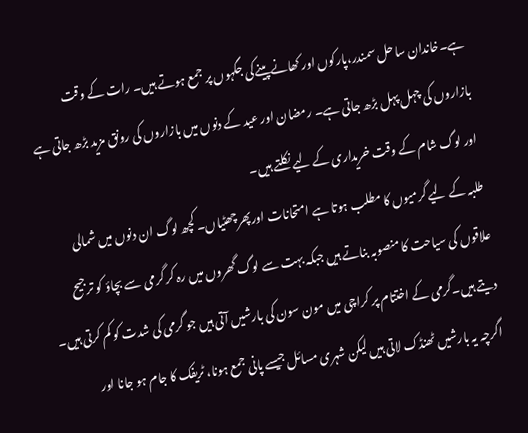ہے۔خاندان ساحل سمندر،پارکوں اور کھانےپینےکی جگہوں پر جمع ہوتے ہیں۔ رات کے وقت بازاروں کی چہل پہل بڑھ جاتی ہے۔ رمضان اور عید کے دنوں میں بازاروں کی رونق مزید بڑھ جاتی ہے اور لوگ شام کے وقت خریداری کے لیے نکلتے ہیں۔
طلبہ کے لیے گرمیوں کا مطلب ہوتا ہے امتحانات اورپھرچھٹیاں۔ کچھ لوگ ان دنوں میں شمالی علاقوں کی سیاحت کا منصوبہ بناتے ہیں جبکہ بہت سے لوگ گھروں میں رہ کر گرمی سے بچاؤ کو ترجیح دیتے ہیں۔گرمی کے اختتام پر کراچی میں مون سون کی بارشیں آتی ہیں جو گرمی کی شدت کو کم کرتی ہیں۔ اگرچہ یہ بارشیں ٹھنڈک لاتی ہیں لیکن شہری مسائل جیسے پانی جمع ہونا، ٹریفک کا جام ہو جانا اور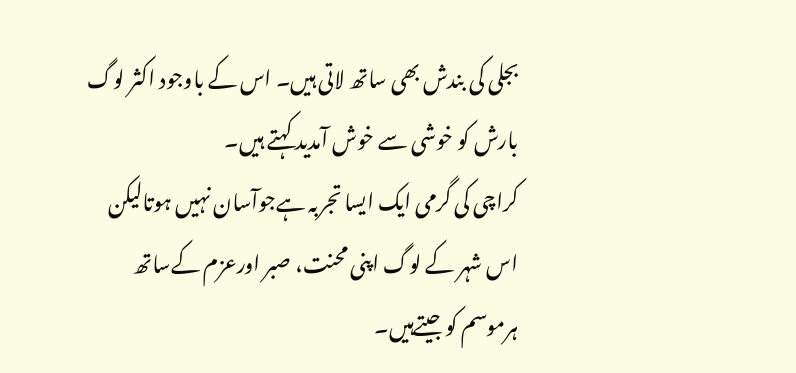بجلی کی بندش بھی ساتھ لاتی ہیں۔ اس کے باوجود اکثر لوگ بارش کو خوشی سے خوش آمدید کہتے ہیں۔
کراچی کی گرمی ایک ایسا تجربہ ہےجوآسان نہیں ہوتالیکن اس شہر کے لوگ اپنی محنت، صبر اورعزم کےساتھ ہرموسم کو جیتےہیں۔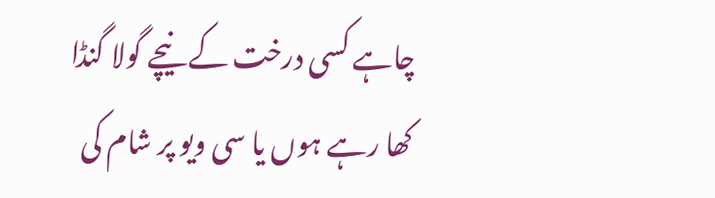چاہے کسی درخت کے نیچے گولا گنڈا کھا رہے ہوں یا سی ویو پر شام کی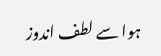ہوا سے لطف اندوز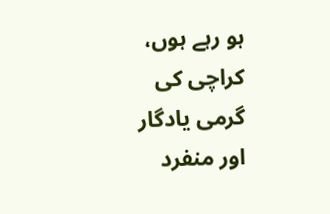ہو رہے ہوں، کراچی کی گرمی یادگار اور منفرد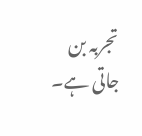تجربہ بن جاتی ہے۔